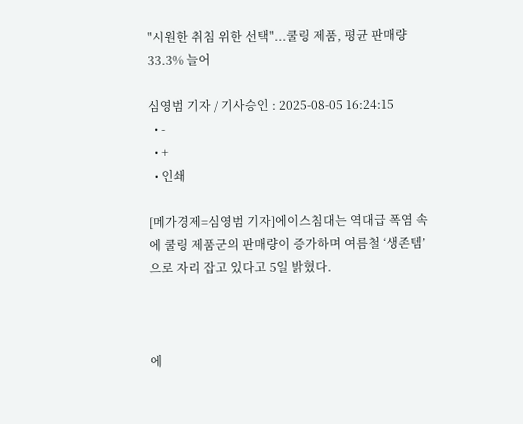"시원한 취침 위한 선택"...쿨링 제품, 평균 판매량 33.3% 늘어

심영범 기자 / 기사승인 : 2025-08-05 16:24:15
  • -
  • +
  • 인쇄

[메가경제=심영범 기자]에이스침대는 역대급 폭염 속에 쿨링 제품군의 판매량이 증가하며 여름철 ‘생존템’으로 자리 잡고 있다고 5일 밝혔다.



에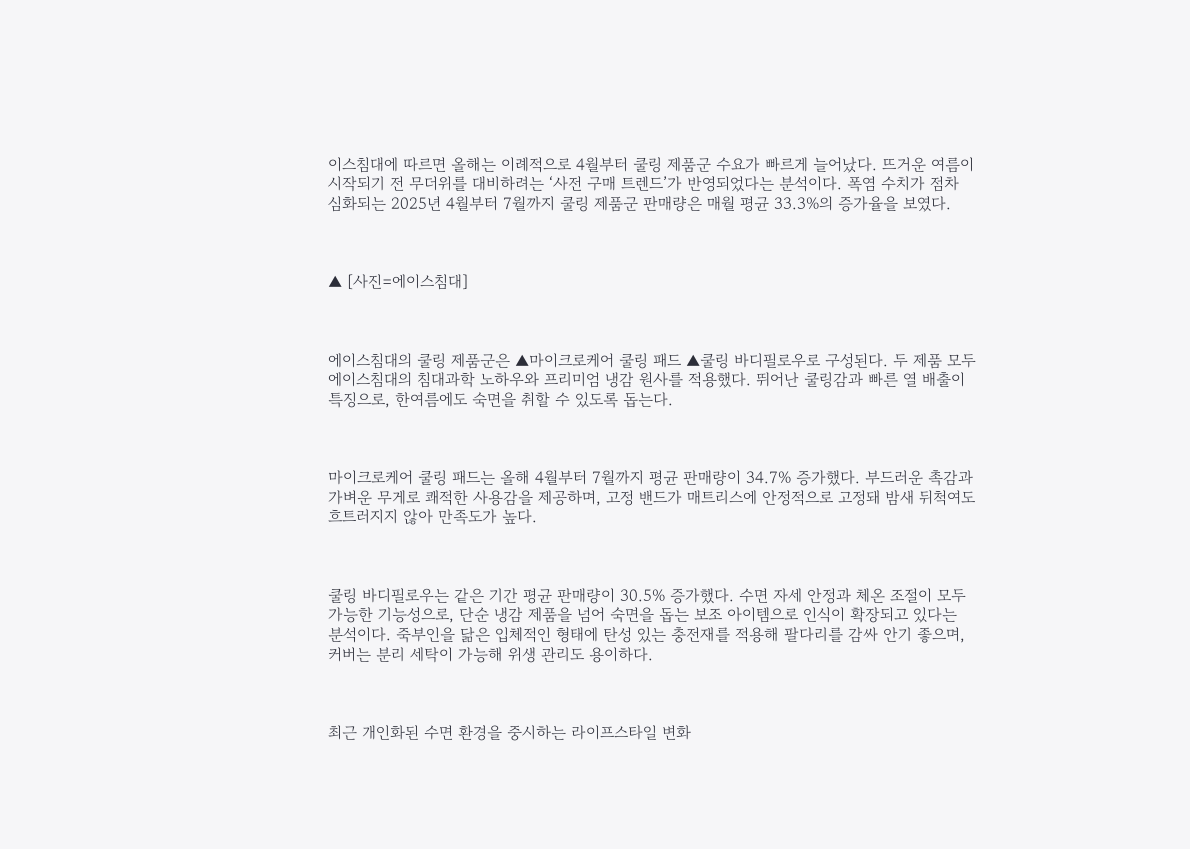이스침대에 따르면 올해는 이례적으로 4월부터 쿨링 제품군 수요가 빠르게 늘어났다. 뜨거운 여름이 시작되기 전 무더위를 대비하려는 ‘사전 구매 트렌드’가 반영되었다는 분석이다. 폭염 수치가 점차 심화되는 2025년 4월부터 7월까지 쿨링 제품군 판매량은 매월 평균 33.3%의 증가율을 보였다.



▲ [사진=에이스침대]



에이스침대의 쿨링 제품군은 ▲마이크로케어 쿨링 패드 ▲쿨링 바디필로우로 구성된다. 두 제품 모두 에이스침대의 침대과학 노하우와 프리미엄 냉감 원사를 적용했다. 뛰어난 쿨링감과 빠른 열 배출이 특징으로, 한여름에도 숙면을 취할 수 있도록 돕는다.



마이크로케어 쿨링 패드는 올해 4월부터 7월까지 평균 판매량이 34.7% 증가했다. 부드러운 촉감과 가벼운 무게로 쾌적한 사용감을 제공하며, 고정 밴드가 매트리스에 안정적으로 고정돼 밤새 뒤척여도 흐트러지지 않아 만족도가 높다.



쿨링 바디필로우는 같은 기간 평균 판매량이 30.5% 증가했다. 수면 자세 안정과 체온 조절이 모두 가능한 기능성으로, 단순 냉감 제품을 넘어 숙면을 돕는 보조 아이템으로 인식이 확장되고 있다는 분석이다. 죽부인을 닮은 입체적인 형태에 탄성 있는 충전재를 적용해 팔다리를 감싸 안기 좋으며, 커버는 분리 세탁이 가능해 위생 관리도 용이하다.



최근 개인화된 수면 환경을 중시하는 라이프스타일 변화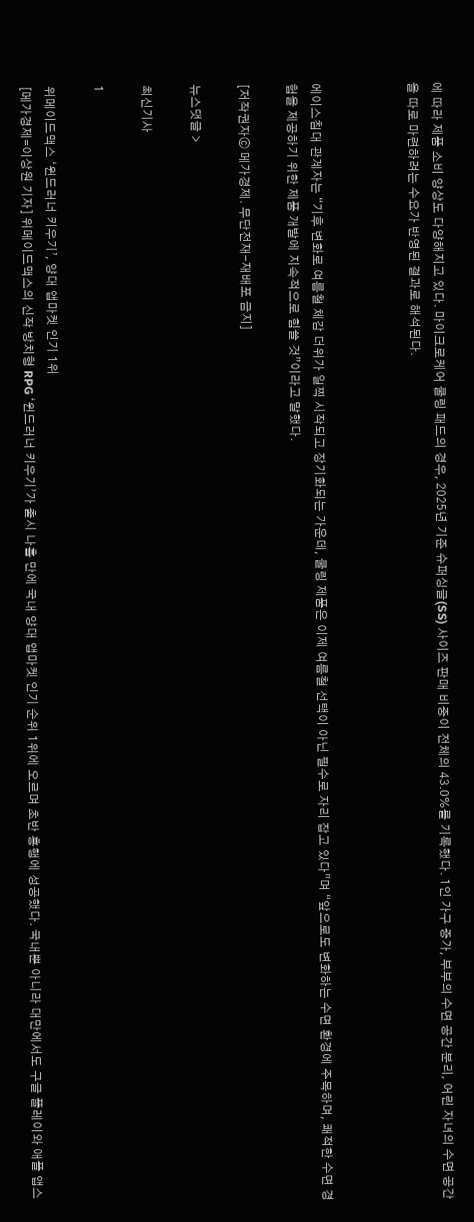에 따라 제품 소비 양상도 다양해지고 있다. 마이크로케어 쿨링 패드의 경우, 2025년 기준 슈퍼싱글(SS) 사이즈 판매 비중이 전체의 43.0%를 기록했다. 1인 가구 증가, 부부의 수면 공간 분리, 어린 자녀의 수면 공간을 따로 마련하려는 수요가 반영된 결과로 해석된다.



에이스침대 관계자는 “기후 변화로 여름철 체감 더위가 일찍 시작되고 장기화되는 가운데, 쿨링 제품은 이제 여름철 선택이 아닌 필수로 자리 잡고 있다”며 “앞으로도 변화하는 수면 환경에 주목하며, 쾌적한 수면 경험을 제공하기 위한 제품 개발에 지속적으로 힘쓸 것”이라고 말했다.

[저작권자ⓒ 메가경제. 무단전재-재배포 금지]

뉴스댓글 >

최신기사

1

위메이드맥스 ‘윈드러너 키우기’, 양대 앱마켓 인기 1위
[메가경제=이상원 기자] 위메이드맥스의 신작 방치형 RPG ‘윈드러너 키우기’가 출시 나흘 만에 국내 양대 앱마켓 인기 순위 1위에 오르며 초반 흥행에 성공했다. 국내뿐 아니라 대만에서도 구글 플레이와 애플 앱스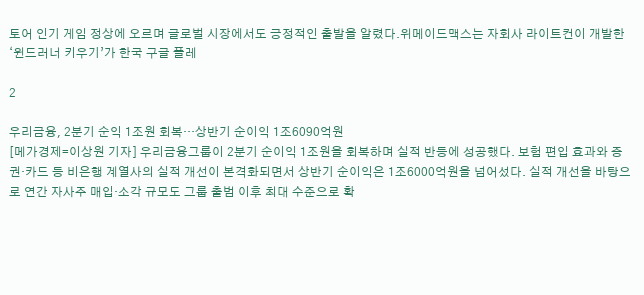토어 인기 게임 정상에 오르며 글로벌 시장에서도 긍정적인 출발을 알렸다.위메이드맥스는 자회사 라이트컨이 개발한 ‘윈드러너 키우기’가 한국 구글 플레

2

우리금융, 2분기 순익 1조원 회복…상반기 순이익 1조6090억원
[메가경제=이상원 기자] 우리금융그룹이 2분기 순이익 1조원을 회복하며 실적 반등에 성공했다. 보험 편입 효과와 증권·카드 등 비은행 계열사의 실적 개선이 본격화되면서 상반기 순이익은 1조6000억원을 넘어섰다. 실적 개선을 바탕으로 연간 자사주 매입·소각 규모도 그룹 출범 이후 최대 수준으로 확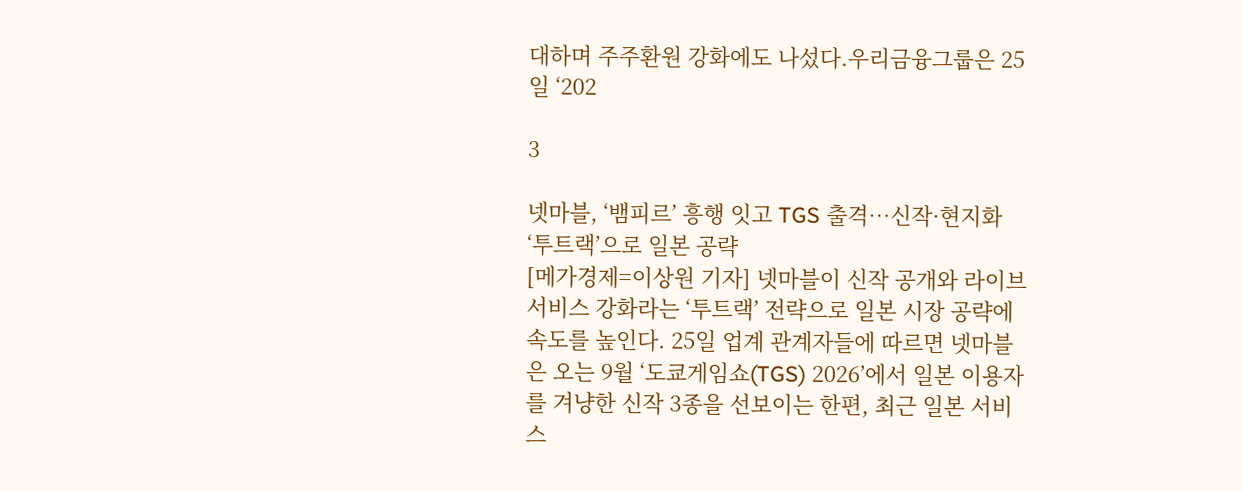대하며 주주환원 강화에도 나섰다.우리금융그룹은 25일 ‘202

3

넷마블, ‘뱀피르’ 흥행 잇고 TGS 출격…신작·현지화 ‘투트랙’으로 일본 공략
[메가경제=이상원 기자] 넷마블이 신작 공개와 라이브 서비스 강화라는 ‘투트랙’ 전략으로 일본 시장 공략에 속도를 높인다. 25일 업계 관계자들에 따르면 넷마블은 오는 9월 ‘도쿄게임쇼(TGS) 2026’에서 일본 이용자를 겨냥한 신작 3종을 선보이는 한편, 최근 일본 서비스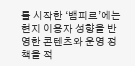를 시작한 ‘뱀피르’에는 현지 이용자 성향을 반영한 콘텐츠와 운영 정책을 적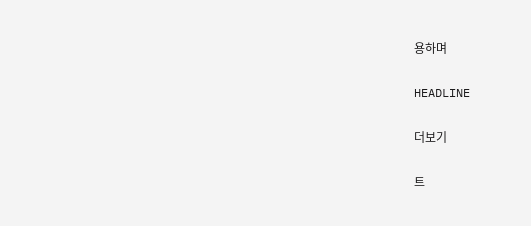용하며

HEADLINE

더보기

트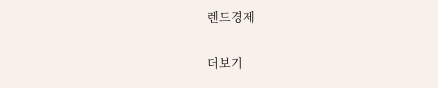렌드경제

더보기